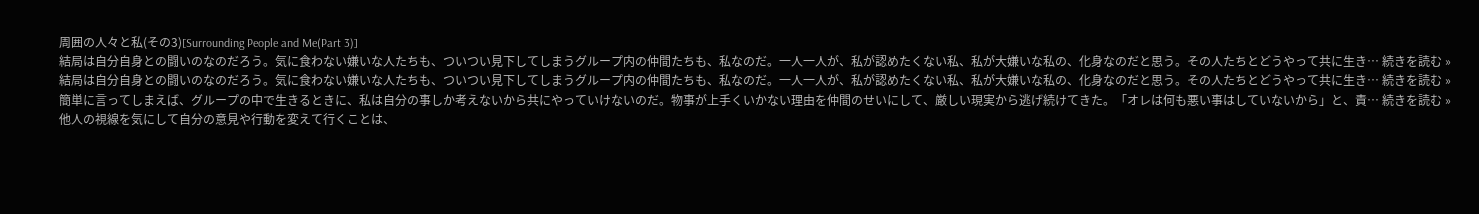周囲の人々と私(その3)[Surrounding People and Me(Part 3)]
結局は自分自身との闘いのなのだろう。気に食わない嫌いな人たちも、ついつい見下してしまうグループ内の仲間たちも、私なのだ。一人一人が、私が認めたくない私、私が大嫌いな私の、化身なのだと思う。その人たちとどうやって共に生き… 続きを読む »
結局は自分自身との闘いのなのだろう。気に食わない嫌いな人たちも、ついつい見下してしまうグループ内の仲間たちも、私なのだ。一人一人が、私が認めたくない私、私が大嫌いな私の、化身なのだと思う。その人たちとどうやって共に生き… 続きを読む »
簡単に言ってしまえば、グループの中で生きるときに、私は自分の事しか考えないから共にやっていけないのだ。物事が上手くいかない理由を仲間のせいにして、厳しい現実から逃げ続けてきた。「オレは何も悪い事はしていないから」と、責… 続きを読む »
他人の視線を気にして自分の意見や行動を変えて行くことは、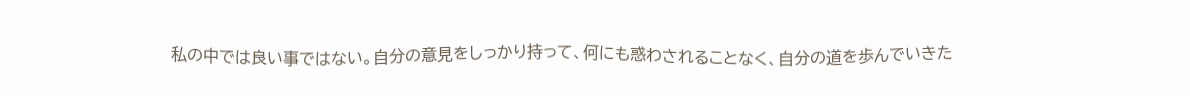私の中では良い事ではない。自分の意見をしっかり持って、何にも惑わされることなく、自分の道を歩んでいきた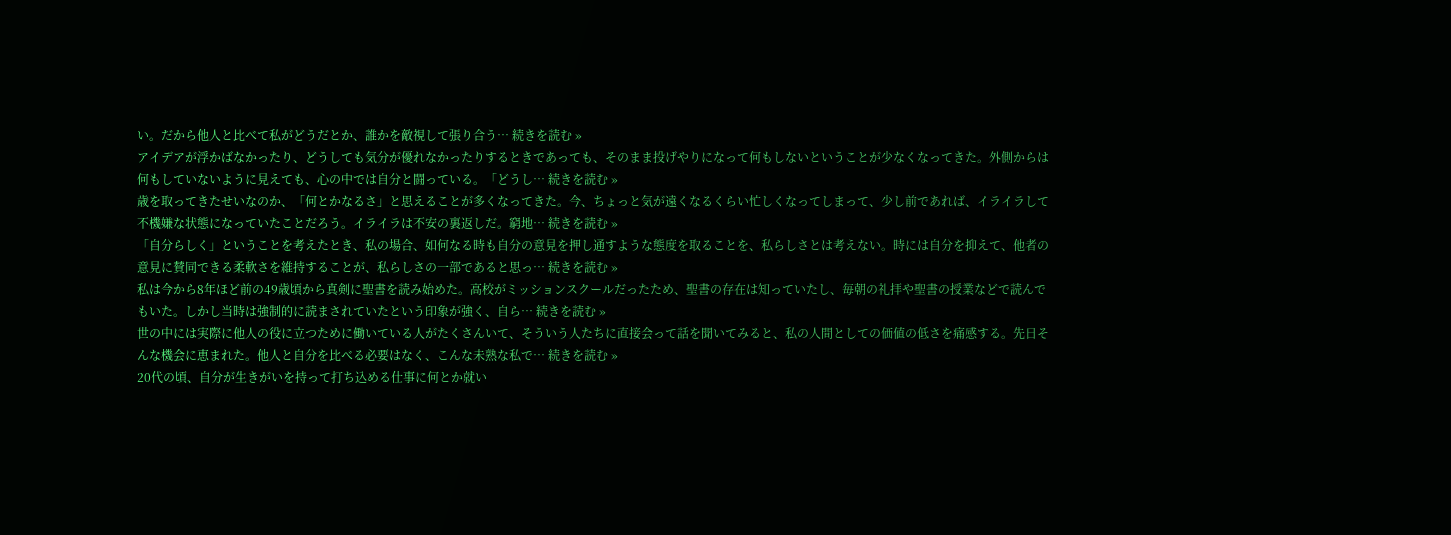い。だから他人と比べて私がどうだとか、誰かを敵視して張り合う… 続きを読む »
アイデアが浮かばなかったり、どうしても気分が優れなかったりするときであっても、そのまま投げやりになって何もしないということが少なくなってきた。外側からは何もしていないように見えても、心の中では自分と闘っている。「どうし… 続きを読む »
歳を取ってきたせいなのか、「何とかなるさ」と思えることが多くなってきた。今、ちょっと気が遠くなるくらい忙しくなってしまって、少し前であれば、イライラして不機嫌な状態になっていたことだろう。イライラは不安の裏返しだ。窮地… 続きを読む »
「自分らしく」ということを考えたとき、私の場合、如何なる時も自分の意見を押し通すような態度を取ることを、私らしさとは考えない。時には自分を抑えて、他者の意見に賛同できる柔軟さを維持することが、私らしさの一部であると思っ… 続きを読む »
私は今から8年ほど前の49歳頃から真剣に聖書を読み始めた。高校がミッションスクールだったため、聖書の存在は知っていたし、毎朝の礼拝や聖書の授業などで読んでもいた。しかし当時は強制的に読まされていたという印象が強く、自ら… 続きを読む »
世の中には実際に他人の役に立つために働いている人がたくさんいて、そういう人たちに直接会って話を聞いてみると、私の人間としての価値の低さを痛感する。先日そんな機会に恵まれた。他人と自分を比べる必要はなく、こんな未熟な私で… 続きを読む »
20代の頃、自分が生きがいを持って打ち込める仕事に何とか就い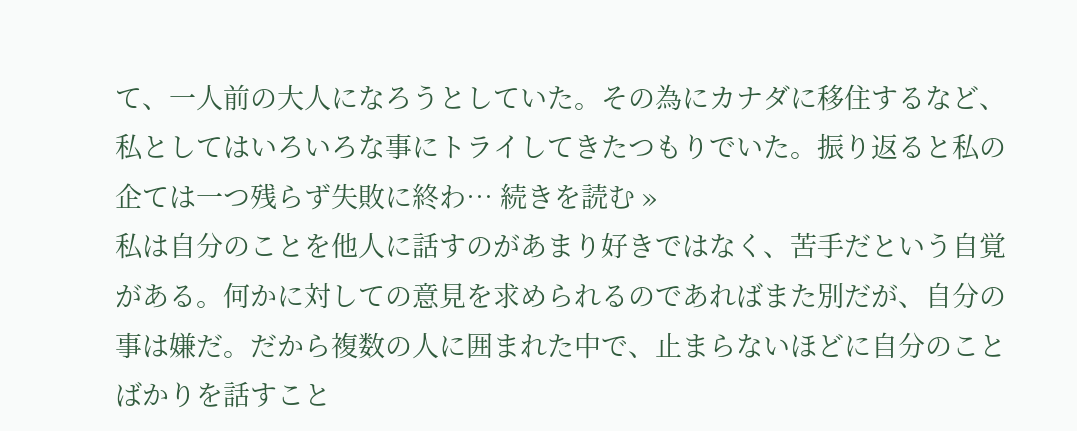て、一人前の大人になろうとしていた。その為にカナダに移住するなど、私としてはいろいろな事にトライしてきたつもりでいた。振り返ると私の企ては一つ残らず失敗に終わ… 続きを読む »
私は自分のことを他人に話すのがあまり好きではなく、苦手だという自覚がある。何かに対しての意見を求められるのであればまた別だが、自分の事は嫌だ。だから複数の人に囲まれた中で、止まらないほどに自分のことばかりを話すこと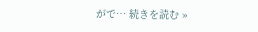がで… 続きを読む »